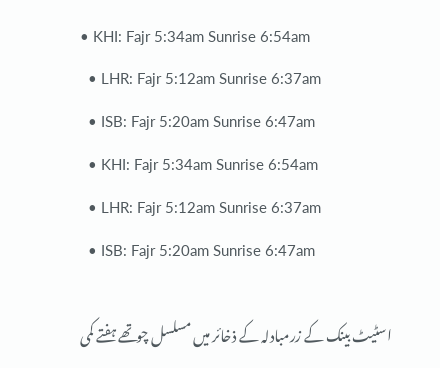• KHI: Fajr 5:34am Sunrise 6:54am
  • LHR: Fajr 5:12am Sunrise 6:37am
  • ISB: Fajr 5:20am Sunrise 6:47am
  • KHI: Fajr 5:34am Sunrise 6:54am
  • LHR: Fajr 5:12am Sunrise 6:37am
  • ISB: Fajr 5:20am Sunrise 6:47am

اسٹیٹ بینک کے زرمبادلہ کے ذخائر میں مسلسل چوتھے ہفتے کمی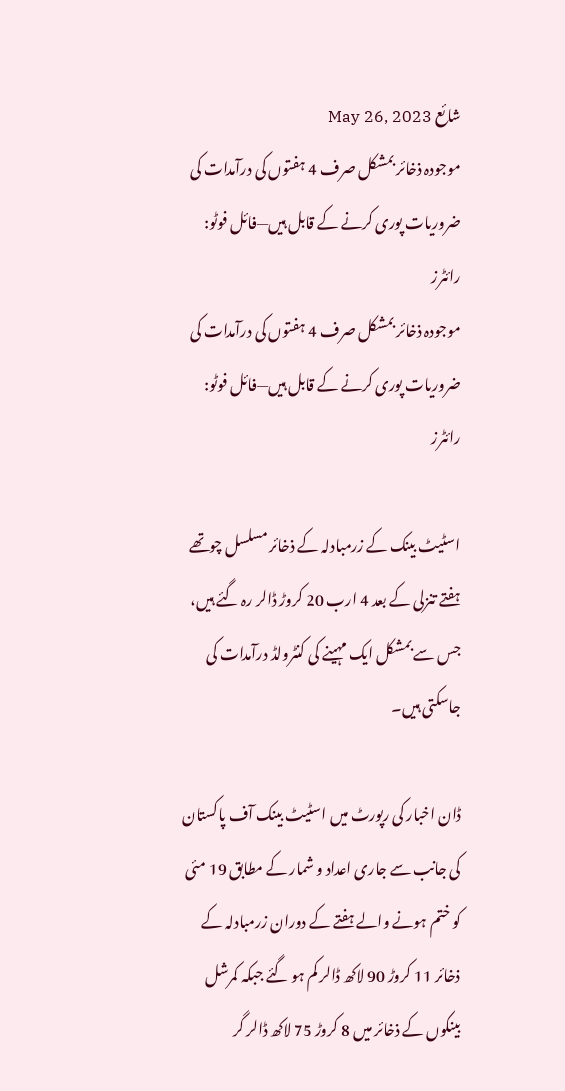شائع May 26, 2023
موجودہ ذخائر بمشکل صرف 4 ہفتوں کی درآمدات کی ضروریات پوری کرنے کے قابل ہیں—فائل فوٹو: رائٹرز
موجودہ ذخائر بمشکل صرف 4 ہفتوں کی درآمدات کی ضروریات پوری کرنے کے قابل ہیں—فائل فوٹو: رائٹرز

اسٹیٹ بینک کے زرمبادلہ کے ذخائر مسلسل چوتھے ہفتے تنزلی کے بعد 4 ارب 20 کروڑ ڈالر رہ گئے ہیں، جس سے بمشکل ایک مہینے کی کنٹرولڈ درآمدات کی جاسکتی ہیں۔

ڈان اخبار کی رپورٹ میں اسٹیٹ بینک آف پاکستان کی جانب سے جاری اعداد و شمار کے مطابق 19 مئی کو ختم ہونے والے ہفتے کے دوران زرمبادلہ کے ذخائر 11 کروڑ 90 لاکھ ڈالر کم ہو گئے جبکہ کمرشل بینکوں کے ذخائر میں 8 کروڑ 75 لاکھ ڈالر گر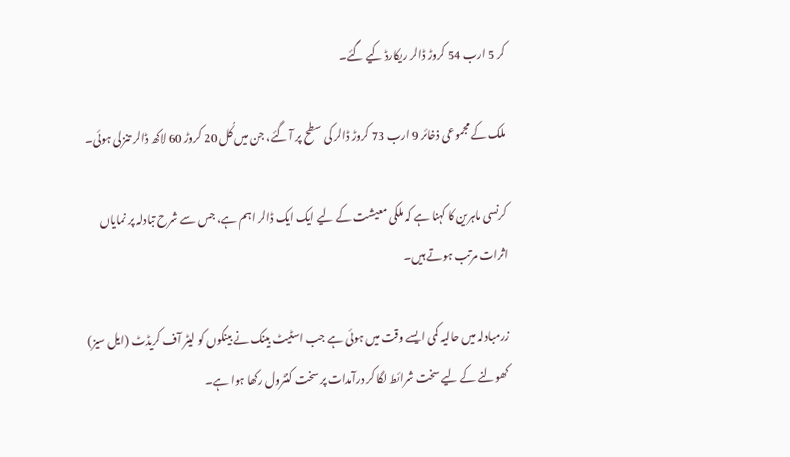کر 5 ارب 54 کروڑ ڈالر ریکارڈ کیے گئے۔

ملک کے مجموعی ذخائر 9 ارب 73 کروڑ ڈالر کی سطح پر آ گئے، جن میں کُل 20 کروڑ 60 لاکھ ڈالر تنزلی ہوئی۔

کرنسی ماہرین کا کہنا ہے کہ ملکی معیشت کے لیے ایک ایک ڈالر اہم ہے، جس سے شرح تبادلہ پر نمایاں اثرات مرتب ہوتے ہیں۔

زرمبادلہ میں حالیہ کمی ایسے وقت میں ہوئی ہے جب اسٹیٹ بینک نے بینکوں کو لیٹر آف کریڈٹ (ایل سیز) کھولنے کے لیے سخت شرائط لگا کر درآمدات پر سخت کنٹرول رکھا ہوا ہے۔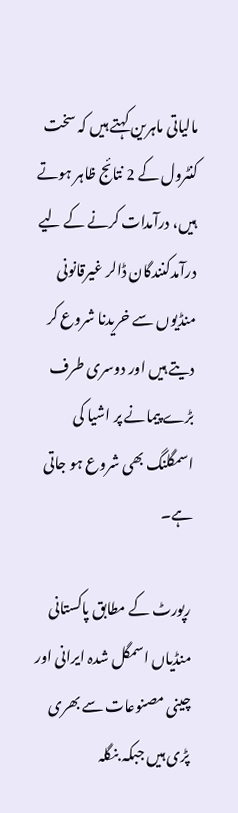مالیاتی ماہرین کہتے ہیں کہ سخت کنٹرول کے 2 نتائج ظاہر ہوتے ہیں، درآمدات کرنے کے لیے درآمدکنندگان ڈالر غیرقانونی منڈیوں سے خریدنا شروع کر دیتے ہیں اور دوسری طرف بڑے پیمانے پر اشیا کی اسمگلنگ بھی شروع ہو جاتی ہے۔

رپورٹ کے مطابق پاکستانی منڈیاں اسمگل شدہ ایرانی اور چینی مصنوعات سے بھری پڑی ہیں جبکہ بنگلہ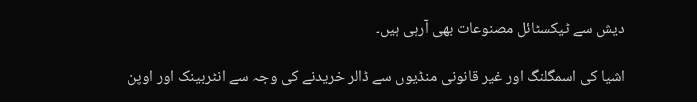دیش سے ٹیکسٹائل مصنوعات بھی آرہی ہیں۔

اشیا کی اسمگلنگ اور غیر قانونی منڈیوں سے ڈالر خریدنے کی وجہ سے انٹربینک اور اوپن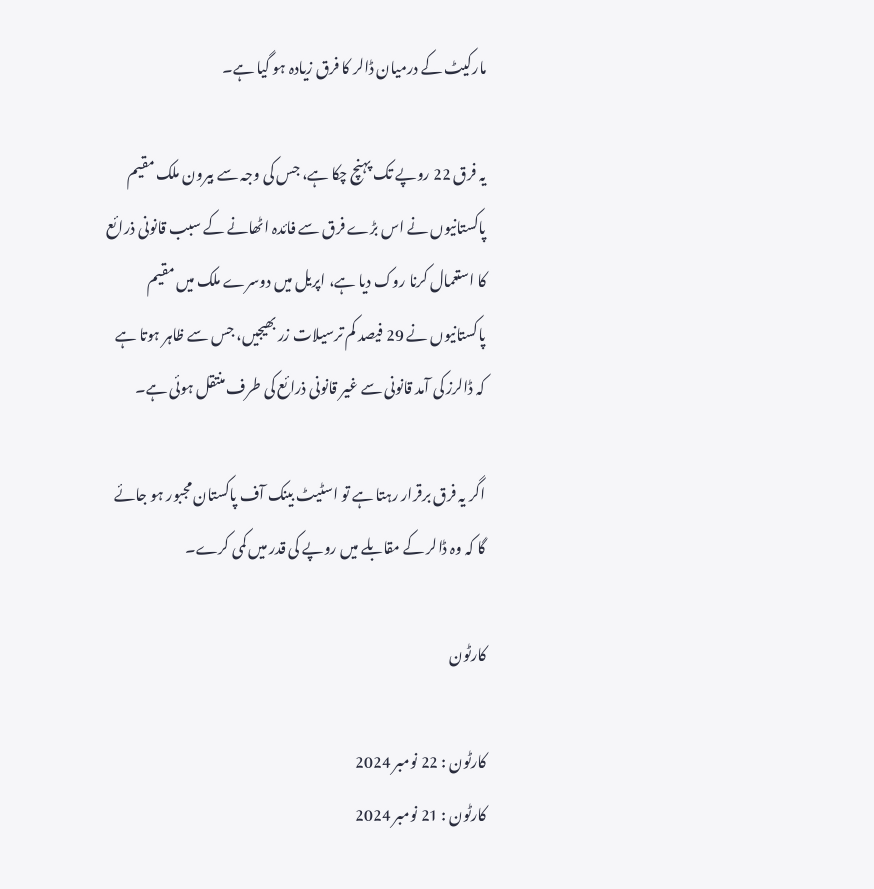مارکیٹ کے درمیان ڈالر کا فرق زیادہ ہو گیا ہے۔

یہ فرق 22 روپے تک پہنچ چکا ہے، جس کی وجہ سے بیرون ملک مقیم پاکستانیوں نے اس بڑے فرق سے فائدہ اٹھانے کے سبب قانونی ذرائع کا استعمال کرنا روک دیا ہے، اپریل میں دوسرے ملک میں مقیم پاکستانیوں نے 29 فیصد کم ترسیلات زر بھیجیں، جس سے ظاہر ہوتا ہے کہ ڈالرز کی آمد قانونی سے غیر قانونی ذرائع کی طرف منتقل ہوئی ہے۔

اگر یہ فرق برقرار رہتا ہے تو اسٹیٹ بینک آف پاکستان مجبور ہو جائے گا کہ وہ ڈالر کے مقابلے میں روپے کی قدر میں کمی کرے۔

کارٹون

کارٹون : 22 نومبر 2024
کارٹون : 21 نومبر 2024